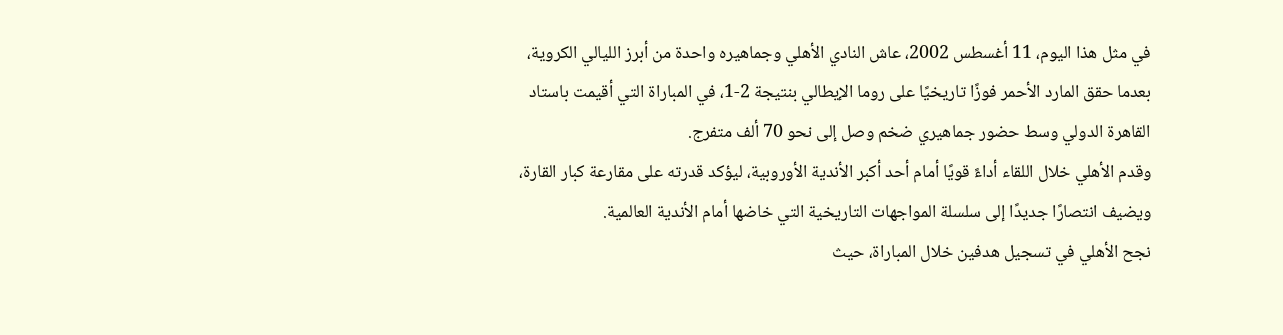في مثل هذا اليوم، 11 أغسطس 2002، عاش النادي الأهلي وجماهيره واحدة من أبرز الليالي الكروية، بعدما حقق المارد الأحمر فوزًا تاريخيًا على روما الإيطالي بنتيجة 2-1، في المباراة التي أقيمت باستاد القاهرة الدولي وسط حضور جماهيري ضخم وصل إلى نحو 70 ألف متفرج.
وقدم الأهلي خلال اللقاء أداءً قويًا أمام أحد أكبر الأندية الأوروبية، ليؤكد قدرته على مقارعة كبار القارة، ويضيف انتصارًا جديدًا إلى سلسلة المواجهات التاريخية التي خاضها أمام الأندية العالمية.
نجح الأهلي في تسجيل هدفين خلال المباراة، حيث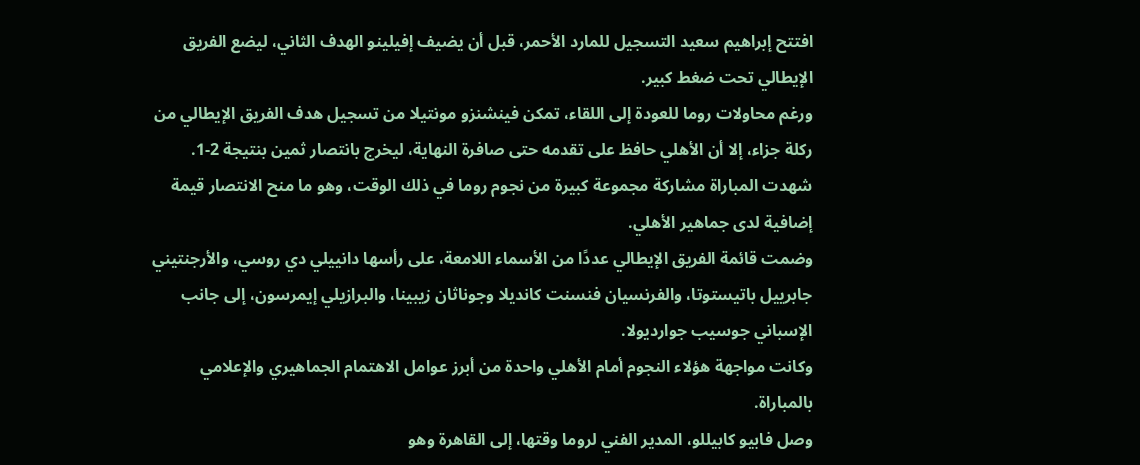افتتح إبراهيم سعيد التسجيل للمارد الأحمر، قبل أن يضيف إفيلينو الهدف الثاني، ليضع الفريق الإيطالي تحت ضغط كبير.
ورغم محاولات روما للعودة إلى اللقاء، تمكن فينشنزو مونتيلا من تسجيل هدف الفريق الإيطالي من ركلة جزاء، إلا أن الأهلي حافظ على تقدمه حتى صافرة النهاية، ليخرج بانتصار ثمين بنتيجة 2-1.
شهدت المباراة مشاركة مجموعة كبيرة من نجوم روما في ذلك الوقت، وهو ما منح الانتصار قيمة إضافية لدى جماهير الأهلي.
وضمت قائمة الفريق الإيطالي عددًا من الأسماء اللامعة، على رأسها دانييلي دي روسي، والأرجنتيني جابرييل باتيستوتا، والفرنسيان فنسنت كانديلا وجوناثان زيبينا، والبرازيلي إيمرسون، إلى جانب الإسباني جوسيب جوارديولا.
وكانت مواجهة هؤلاء النجوم أمام الأهلي واحدة من أبرز عوامل الاهتمام الجماهيري والإعلامي بالمباراة.
وصل فابيو كابيللو، المدير الفني لروما وقتها، إلى القاهرة وهو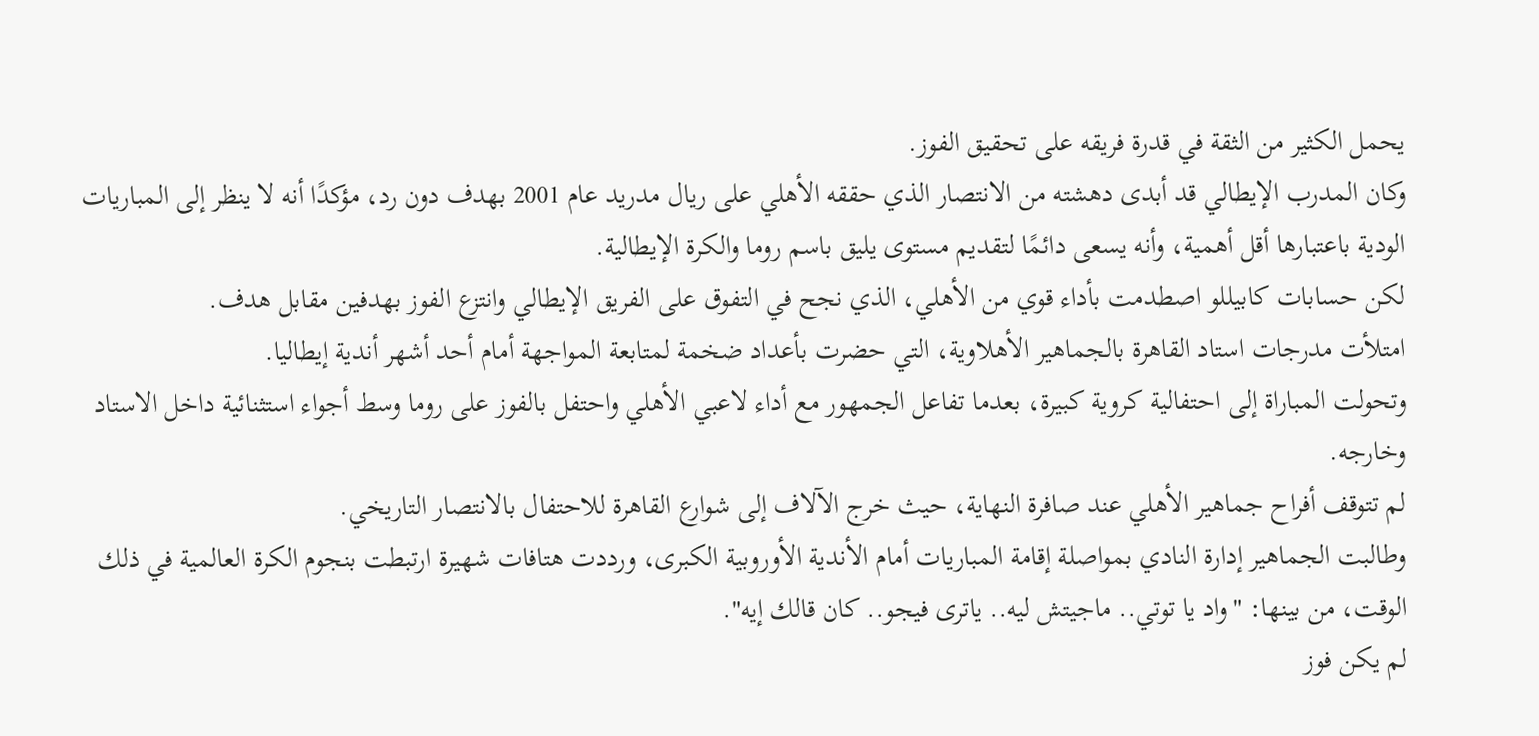يحمل الكثير من الثقة في قدرة فريقه على تحقيق الفوز.
وكان المدرب الإيطالي قد أبدى دهشته من الانتصار الذي حققه الأهلي على ريال مدريد عام 2001 بهدف دون رد، مؤكدًا أنه لا ينظر إلى المباريات الودية باعتبارها أقل أهمية، وأنه يسعى دائمًا لتقديم مستوى يليق باسم روما والكرة الإيطالية.
لكن حسابات كابيللو اصطدمت بأداء قوي من الأهلي، الذي نجح في التفوق على الفريق الإيطالي وانتزع الفوز بهدفين مقابل هدف.
امتلأت مدرجات استاد القاهرة بالجماهير الأهلاوية، التي حضرت بأعداد ضخمة لمتابعة المواجهة أمام أحد أشهر أندية إيطاليا.
وتحولت المباراة إلى احتفالية كروية كبيرة، بعدما تفاعل الجمهور مع أداء لاعبي الأهلي واحتفل بالفوز على روما وسط أجواء استثنائية داخل الاستاد وخارجه.
لم تتوقف أفراح جماهير الأهلي عند صافرة النهاية، حيث خرج الآلاف إلى شوارع القاهرة للاحتفال بالانتصار التاريخي.
وطالبت الجماهير إدارة النادي بمواصلة إقامة المباريات أمام الأندية الأوروبية الكبرى، ورددت هتافات شهيرة ارتبطت بنجوم الكرة العالمية في ذلك الوقت، من بينها: "واد يا توتي.. ماجيتش ليه.. ياترى فيجو.. كان قالك إيه".
لم يكن فوز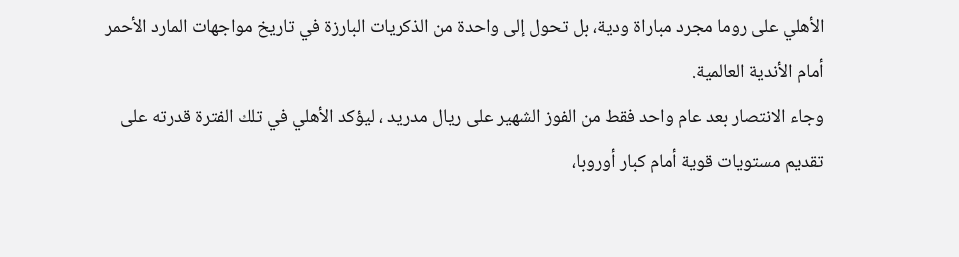الأهلي على روما مجرد مباراة ودية، بل تحول إلى واحدة من الذكريات البارزة في تاريخ مواجهات المارد الأحمر أمام الأندية العالمية.
وجاء الانتصار بعد عام واحد فقط من الفوز الشهير على ريال مدريد ، ليؤكد الأهلي في تلك الفترة قدرته على تقديم مستويات قوية أمام كبار أوروبا،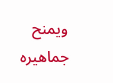ويمنح جماهيره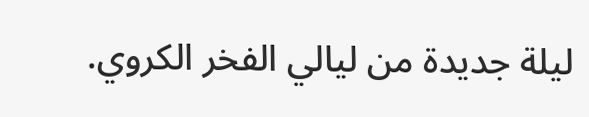ليلة جديدة من ليالي الفخر الكروي.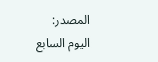المصدر:
اليوم السابع